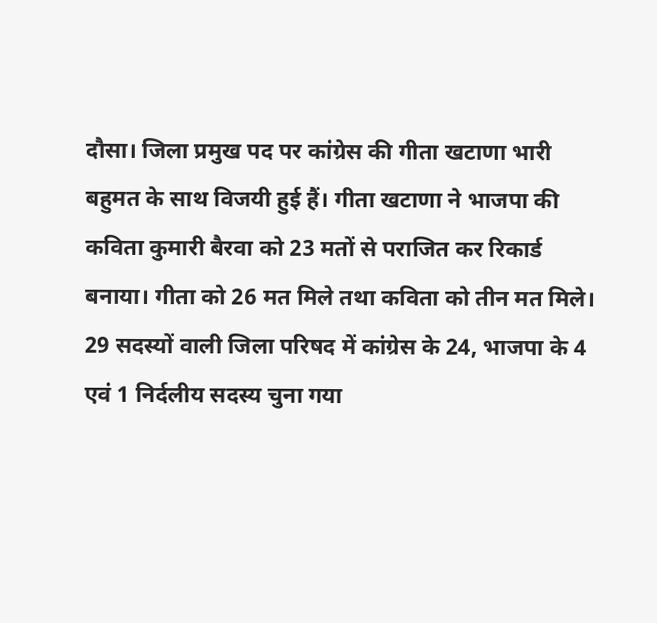दौसा। जिला प्रमुख पद पर कांग्रेस की गीता खटाणा भारी बहुमत के साथ विजयी हुई हैं। गीता खटाणा ने भाजपा की कविता कुमारी बैरवा को 23 मतों से पराजित कर रिकार्ड बनाया। गीता को 26 मत मिले तथा कविता को तीन मत मिले।
29 सदस्यों वाली जिला परिषद में कांग्रेस के 24, भाजपा के 4 एवं 1 निर्दलीय सदस्य चुना गया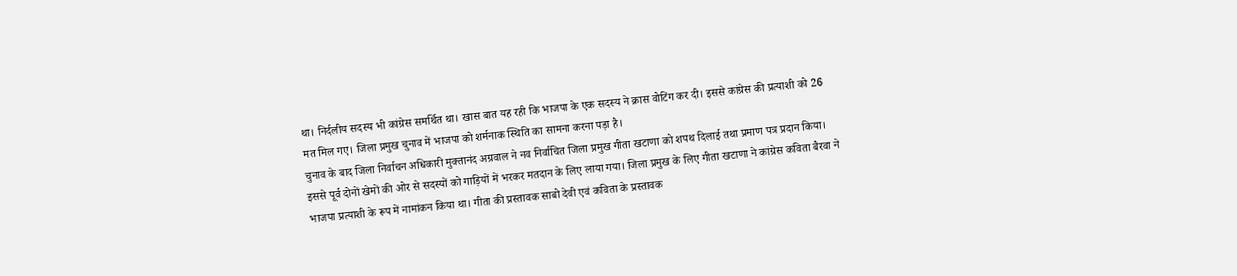था। निर्दलीय सदस्य भी कांग्रेस समर्थित था। खास बात यह रही कि भाजपा के एक सदस्य ने क्रास वोटिंग कर दी। इससे कांग्रेस की प्रत्याशी को 26 मत मिल गए। जिला प्रमुख चुनाव में भाजपा को शर्मनाक स्थिति का सामना करना पड़ा है।
चुनाव के बाद जिला निर्वाचन अधिकारी मुक्तानंद अग्रवाल ने नव निर्वाचित जिला प्रमुख गीता खटाणा को शपथ दिलाई तथा प्रमाण पत्र प्रदान किया। इससे पूर्व दोनों खेमों की ओर से सदस्यों को गाड़ियों में भरकर मतदान के लिए लाया गया। जिला प्रमुख के लिए गीता खटाणा ने कांग्रेस कविता बैरवा ने भाजपा प्रत्याशी के रूप में नामांकन किया था। गीता की प्रस्तावक साबो देवी एवं कविता के प्रस्तावक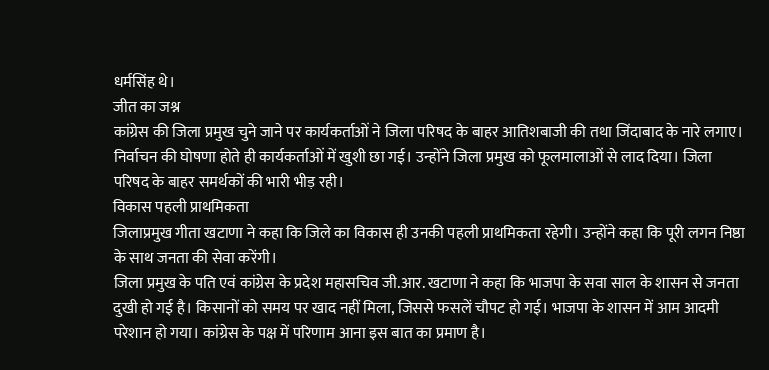धर्मसिंह थे।
जीत का जश्न
कांग्रेस की जिला प्रमुख चुने जाने पर कार्यकर्ताओं ने जिला परिषद के बाहर आतिशबाजी की तथा जिंदाबाद के नारे लगाए। निर्वाचन की घोषणा होते ही कार्यकर्ताओं में खुशी छा गई। उन्होंने जिला प्रमुख को फूलमालाओं से लाद दिया। जिला परिषद के बाहर समर्थकों की भारी भीड़ रही।
विकास पहली प्राथमिकता
जिलाप्रमुख गीता खटाणा ने कहा कि जिले का विकास ही उनकी पहली प्राथमिकता रहेगी। उन्होंने कहा कि पूरी लगन निष्ठा के साथ जनता की सेवा करेंगी।
जिला प्रमुख के पति एवं कांग्रेस के प्रदेश महासचिव जी.आर. खटाणा ने कहा कि भाजपा के सवा साल के शासन से जनता दुखी हो गई है। किसानों को समय पर खाद नहीं मिला, जिससे फसलें चौपट हो गई। भाजपा के शासन में आम आदमी परेशान हो गया। कांग्रेस के पक्ष में परिणाम आना इस बात का प्रमाण है।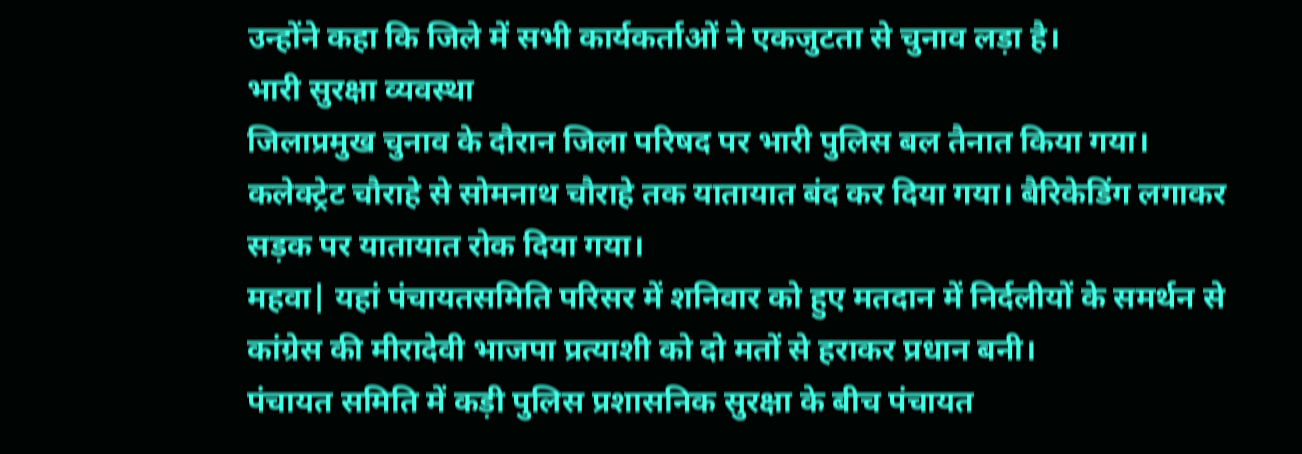उन्होंने कहा कि जिले में सभी कार्यकर्ताओं ने एकजुटता से चुनाव लड़ा है।
भारी सुरक्षा व्यवस्था
जिलाप्रमुख चुनाव के दौरान जिला परिषद पर भारी पुलिस बल तैनात किया गया। कलेक्ट्रेट चौराहे से सोमनाथ चौराहे तक यातायात बंद कर दिया गया। बैरिकेडिंग लगाकर सड़क पर यातायात रोक दिया गया।
महवा| यहां पंचायतसमिति परिसर में शनिवार को हुए मतदान में निर्दलीयों के समर्थन से कांग्रेस की मीरादेवी भाजपा प्रत्याशी को दो मतों से हराकर प्रधान बनी।
पंचायत समिति में कड़ी पुलिस प्रशासनिक सुरक्षा के बीच पंचायत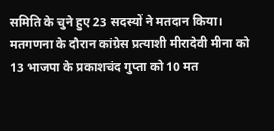समिति के चुने हुए 23 सदस्यों ने मतदान किया।
मतगणना के दौरान कांग्रेस प्रत्याशी मीरादेवी मीना को 13 भाजपा के प्रकाशचंद गुप्ता को 10 मत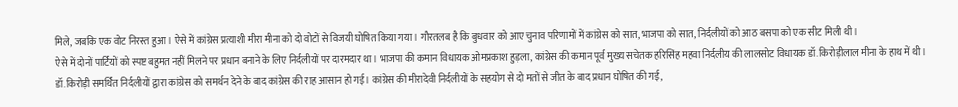मिले, जबकि एक वोट निरस्त हुआ। ऐसे में कांग्रेस प्रत्याशी मीरा मीना को दो वोटों से विजयी घोषित किया गया। गौरतलब है कि बुधवार को आए चुनाव परिणामों में कांग्रेस को सात, भाजपा को सात, निर्दलीयों को आठ बसपा को एक सीट मिली थी।
ऐसे में दोनों पार्टियों को स्पष्ट बहुमत नहीं मिलने पर प्रधान बनाने के लिए निर्दलीयों पर दारमदार था। भाजपा की कमान विधायक ओमप्रकाश हुड़ला, कांग्रेस की कमान पूर्व मुख्य सचेतक हरिसिंह महवा निर्दलीय की लालसोट विधायक डॉ.किरोड़ीलाल मीना के हाथ में थी।
डॉ.किरोड़ी समर्थित निर्दलीयों द्वारा कांग्रेस को समर्थन देने के बाद कांग्रेस की राह आसान हो गई। कांग्रेस की मीरादेवी निर्दलीयों के सहयोग से दो मतों से जीत के बाद प्रधान घोषित की गई,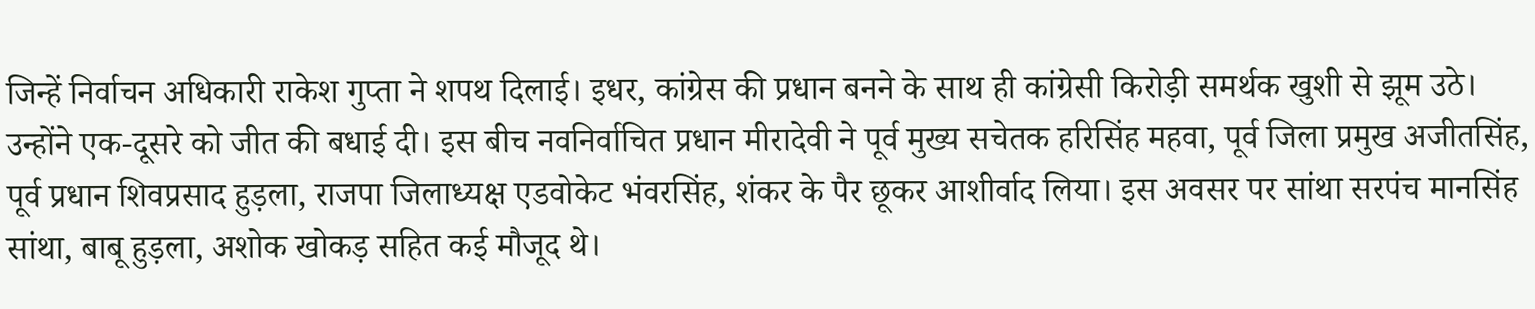जिन्हें निर्वाचन अधिकारी राकेश गुप्ता ने शपथ दिलाई। इधर, कांग्रेस की प्रधान बनने के साथ ही कांग्रेसी किरोड़ी समर्थक खुशी से झूम उठे।
उन्होंने एक-दूसरे को जीत की बधाई दी। इस बीच नवनिर्वाचित प्रधान मीरादेवी ने पूर्व मुख्य सचेतक हरिसिंह महवा, पूर्व जिला प्रमुख अजीतसिंह, पूर्व प्रधान शिवप्रसाद हुड़ला, राजपा जिलाध्यक्ष एडवोकेट भंवरसिंह, शंकर के पैर छूकर आशीर्वाद लिया। इस अवसर पर सांथा सरपंच मानसिंह सांथा, बाबू हुड़ला, अशोक खोकड़ सहित कई मौजूद थे।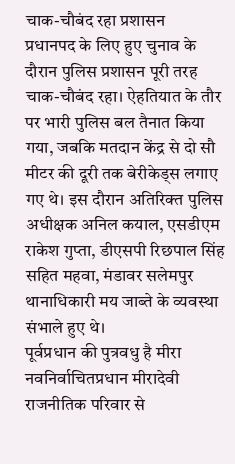चाक-चौबंद रहा प्रशासन
प्रधानपद के लिए हुए चुनाव के दौरान पुलिस प्रशासन पूरी तरह चाक-चौबंद रहा। ऐहतियात के तौर पर भारी पुलिस बल तैनात किया गया, जबकि मतदान केंद्र से दो सौ मीटर की दूरी तक बेरीकेड्स लगाए गए थे। इस दौरान अतिरिक्त पुलिस अधीक्षक अनिल कयाल, एसडीएम राकेश गुप्ता, डीएसपी रिछपाल सिंह सहित महवा, मंडावर सलेमपुर थानाधिकारी मय जाब्ते के व्यवस्था संभाले हुए थे।
पूर्वप्रधान की पुत्रवधु है मीरा
नवनिर्वाचितप्रधान मीरादेवी राजनीतिक परिवार से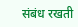संबंध रखती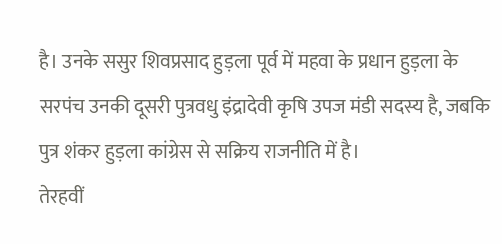है। उनके ससुर शिवप्रसाद हुड़ला पूर्व में महवा के प्रधान हुड़ला के सरपंच उनकी दूसरी पुत्रवधु इंद्रादेवी कृषि उपज मंडी सदस्य है, जबकि पुत्र शंकर हुड़ला कांग्रेस से सक्रिय राजनीति में है।
तेरहवीं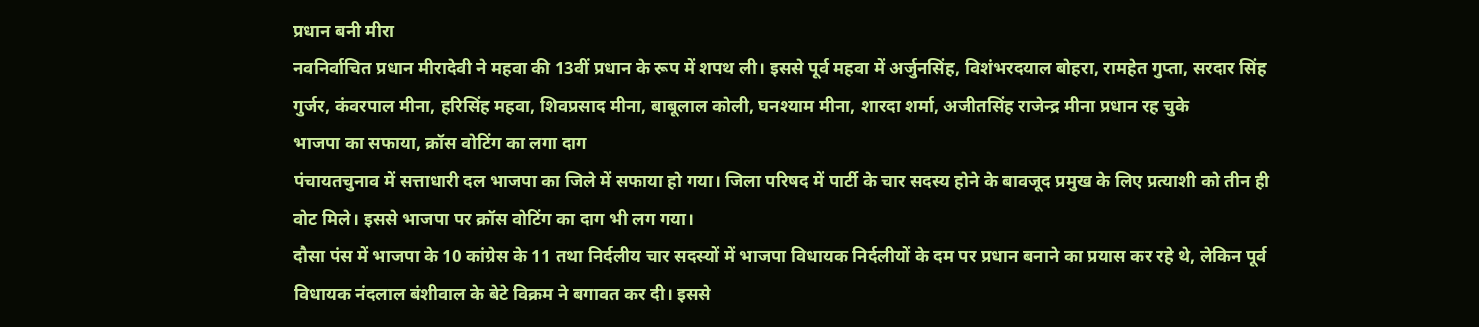प्रधान बनी मीरा
नवनिर्वाचित प्रधान मीरादेवी ने महवा की 13वीं प्रधान के रूप में शपथ ली। इससे पूर्व महवा में अर्जुनसिंह, विशंभरदयाल बोहरा, रामहेत गुप्ता, सरदार सिंह गुर्जर, कंवरपाल मीना, हरिसिंह महवा, शिवप्रसाद मीना, बाबूलाल कोली, घनश्याम मीना, शारदा शर्मा, अजीतसिंह राजेन्द्र मीना प्रधान रह चुके
भाजपा का सफाया, क्रॉस वोटिंग का लगा दाग
पंचायतचुनाव में सत्ताधारी दल भाजपा का जिले में सफाया हो गया। जिला परिषद में पार्टी के चार सदस्य होने के बावजूद प्रमुख के लिए प्रत्याशी को तीन ही वोट मिले। इससे भाजपा पर क्रॉस वोटिंग का दाग भी लग गया।
दौसा पंस में भाजपा के 10 कांग्रेस के 11 तथा निर्दलीय चार सदस्यों में भाजपा विधायक निर्दलीयों के दम पर प्रधान बनाने का प्रयास कर रहे थे, लेकिन पूर्व विधायक नंदलाल बंशीवाल के बेटे विक्रम ने बगावत कर दी। इससे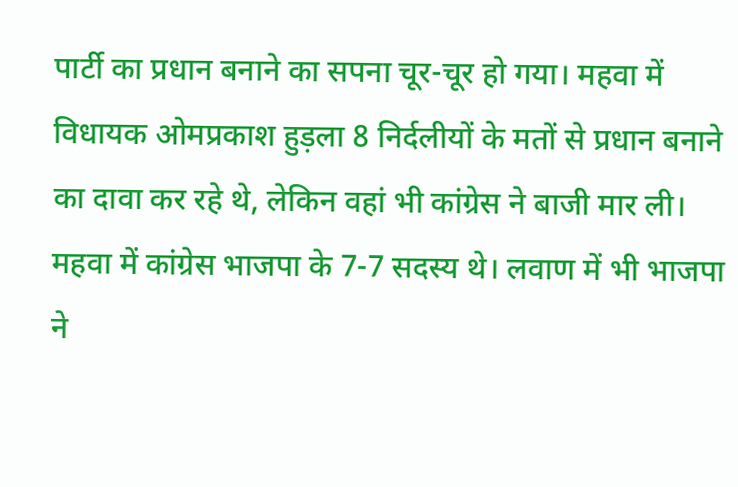पार्टी का प्रधान बनाने का सपना चूर-चूर हो गया। महवा में विधायक ओमप्रकाश हुड़ला 8 निर्दलीयों के मतों से प्रधान बनाने का दावा कर रहे थे, लेकिन वहां भी कांग्रेस ने बाजी मार ली।
महवा में कांग्रेस भाजपा के 7-7 सदस्य थे। लवाण में भी भाजपा ने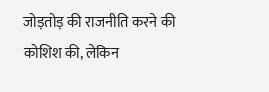जोड़तोड़ की राजनीति करने की कोशिश की, लेकिन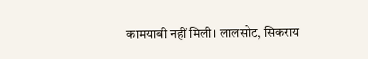कामयाबी नहीं मिली। लालसोट, सिकराय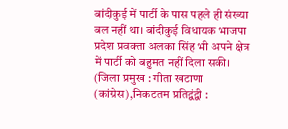बांदीकुई में पार्टी के पास पहले ही संख्या बल नहीं था। बांदीकुई विधायक भाजपा प्रदेश प्रवक्ता अलका सिंह भी अपने क्षेत्र में पार्टी को बहुमत नहीं दिला सकी।
(जिला प्रमुख : गीता खटाणा (कांग्रेस),निकटतम प्रतिद्वंद्वी :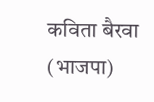कविता बैरवा (भाजपा)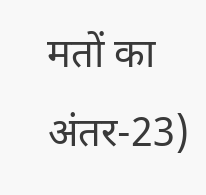मतों का अंतर-23)